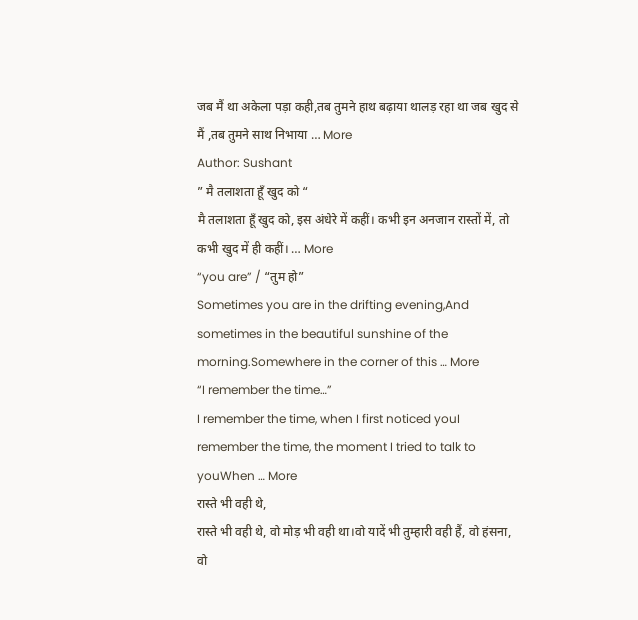जब मैं था अकेला पड़ा कही,तब तुमने हाथ बढ़ाया थालड़ रहा था जब खुद से मैं ,तब तुमने साथ निभाया … More
Author: Sushant
” मै तलाशता हूँ खुद को “
मै तलाशता हूँ खुद को, इस अंधेरे में कहीं। कभी इन अनजान रास्तों में, तो कभी खुद में ही कहीं। … More
“you are” / “तुम हो”
Sometimes you are in the drifting evening,And sometimes in the beautiful sunshine of the morning.Somewhere in the corner of this … More
“I remember the time…”
I remember the time, when I first noticed youI remember the time, the moment I tried to talk to youWhen … More
रास्ते भी वही थे,
रास्ते भी वही थे, वो मोड़ भी वही था।वो यादें भी तुम्हारी वही हैं, वो हंसना, वो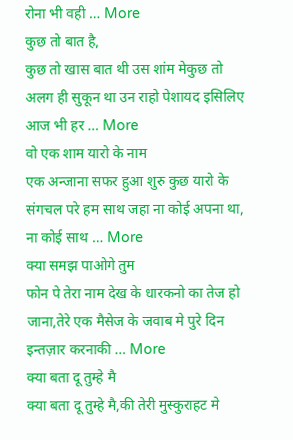रोना भी वही … More
कुछ तो बात है,
कुछ तो खास बात थी उस शांम मेकुछ तो अलग ही सुकून था उन राहो पेशायद इसिलिए आज भी हर … More
वो एक शाम यारो के नाम
एक अन्जाना सफर हुआ शुरु कुछ यारो के संगचल परे हम साथ जहा ना कोई अपना था, ना कोई साथ … More
क्या समझ पाओगे तुम
फोन पे तेरा नाम देख के धारकनो का तेज हो जाना,तेरे एक मैसेज के जवाब मे पुरे दिन इन्तज़ार करनाकी … More
क्या बता दू तुम्हे मै
क्या बता दू तुम्हे मै,की तेरी मुस्कुराहट मे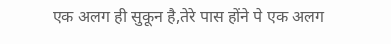एक अलग ही सुकून है,तेरे पास होंने पे एक अलग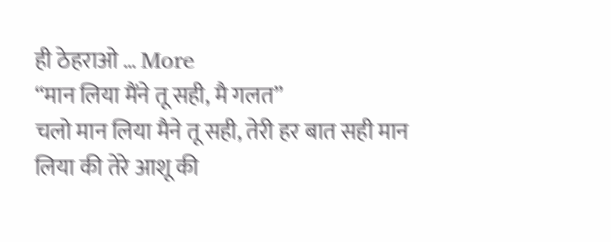ही ठेहराओ … More
“मान लिया मैंने तू सही, मै गलत”
चलो मान लिया मैने तू सही, तेरी हर बात सही मान लिया की तेरे आशू की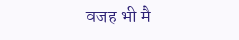वजह भी मै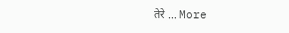तेरे … More